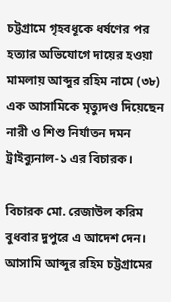চট্টগ্রামে গৃহবধূকে ধর্ষণের পর হত্যার অভিযোগে দায়ের হওয়া মামলায় আব্দুর রহিম নামে (৩৮) এক আসামিকে মৃত্যুদণ্ড দিয়েছেন নারী ও শিশু নির্যাতন দমন ট্রাইব্যুনাল-১ এর বিচারক।

বিচারক মো. রেজাউল করিম বুধবার দুপুরে এ আদেশ দেন। আসামি আব্দুর রহিম চট্টগ্রামের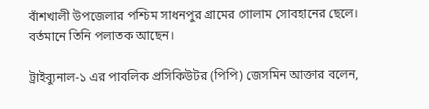বাঁশখালী উপজেলার পশ্চিম সাধনপুর গ্রামের গোলাম সোবহানের ছেলে। বর্তমানে তিনি পলাতক আছেন।

ট্রাইব্যুনাল-১ এর পাবলিক প্রসিকিউটর (পিপি) জেসমিন আক্তার বলেন,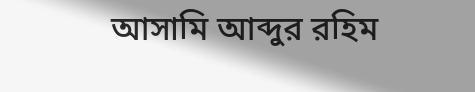আসামি আব্দুর রহিম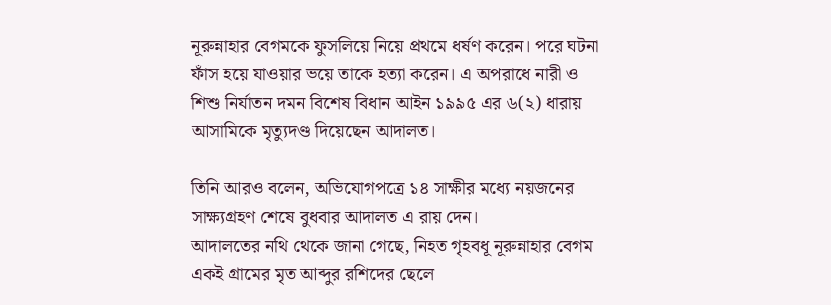নূরুন্নাহার বেগমকে ফুসলিয়ে নিয়ে প্রথমে ধর্ষণ করেন। পরে ঘটনা ফাঁস হয়ে যাওয়ার ভয়ে তাকে হত্যা করেন। এ অপরাধে নারী ও শিশু নির্যাতন দমন বিশেষ বিধান আইন ১৯৯৫ এর ৬(২) ধারায় আসামিকে মৃত্যুদণ্ড দিয়েছেন আদালত।

তিনি আরও বলেন, অভিযোগপত্রে ১৪ সাক্ষীর মধ্যে নয়জনের সাক্ষ্যগ্রহণ শেষে বুধবার আদালত এ রায় দেন।
আদালতের নথি থেকে জানা গেছে, নিহত গৃহবধূ নূরুন্নাহার বেগম একই গ্রামের মৃত আব্দুর রশিদের ছেলে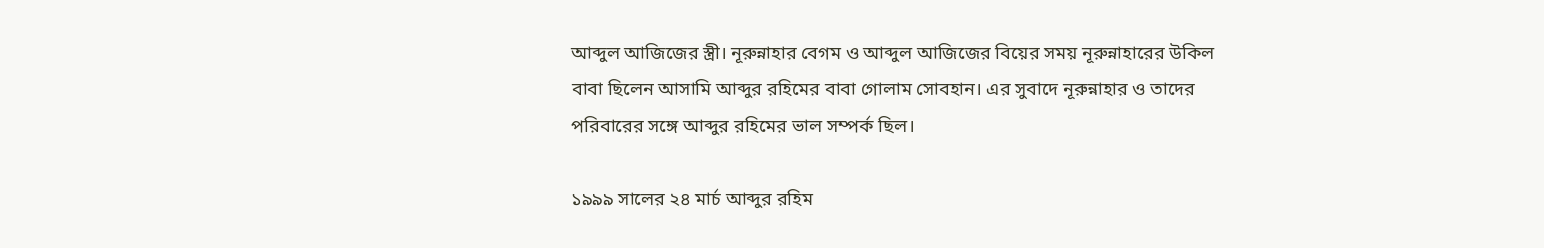আব্দুল আজিজের স্ত্রী। নূরুন্নাহার বেগম ও আব্দুল আজিজের বিয়ের সময় নূরুন্নাহারের উকিল বাবা ছিলেন আসামি আব্দুর রহিমের বাবা গোলাম সোবহান। এর সুবাদে নূরুন্নাহার ও তাদের পরিবারের সঙ্গে আব্দুর রহিমের ভাল সম্পর্ক ছিল।

১৯৯৯ সালের ২৪ মার্চ আব্দুর রহিম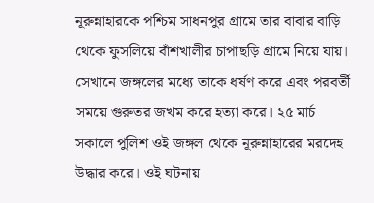নূরুন্নাহারকে পশ্চিম সাধনপুর গ্রামে তার বাবার বাড়ি থেকে ফুসলিয়ে বাঁশখালীর চাপাছড়ি গ্রামে নিয়ে যায়। সেখানে জঙ্গলের মধ্যে তাকে ধর্ষণ করে এবং পরবর্তী সময়ে গুরুতর জখম করে হত্যা করে। ২৫ মার্চ সকালে পুলিশ ওই জঙ্গল থেকে নূরুন্নাহারের মরদেহ উদ্ধার করে। ওই ঘটনায়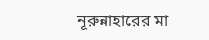নূরুন্নাহারের মা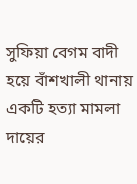সুফিয়া বেগম বাদী হয়ে বাঁশখালী থানায় একটি হত্যা মামলা দায়ের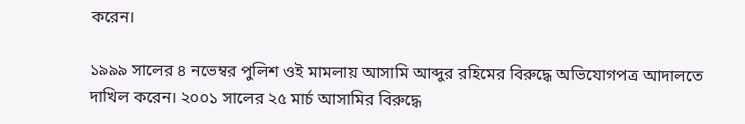করেন।

১৯৯৯ সালের ৪ নভেম্বর পুলিশ ওই মামলায় আসামি আব্দুর রহিমের বিরুদ্ধে অভিযোগপত্র আদালতে দাখিল করেন। ২০০১ সালের ২৫ মার্চ আসামির বিরুদ্ধে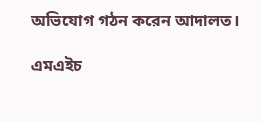অভিযোগ গঠন করেন আদালত।

এমএইচ